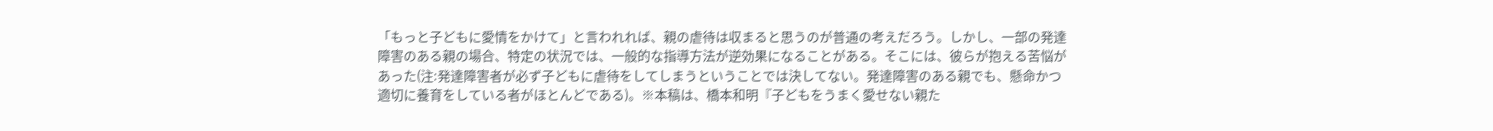「もっと子どもに愛情をかけて」と言われれば、親の虐待は収まると思うのが普通の考えだろう。しかし、一部の発達障害のある親の場合、特定の状況では、一般的な指導方法が逆効果になることがある。そこには、彼らが抱える苦悩があった(注:発達障害者が必ず子どもに虐待をしてしまうということでは決してない。発達障害のある親でも、懸命かつ適切に養育をしている者がほとんどである)。※本稿は、橋本和明『子どもをうまく愛せない親た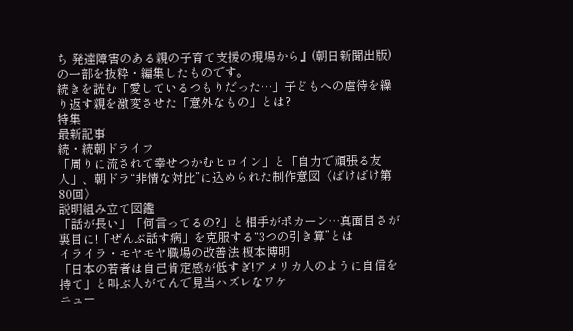ち 発達障害のある親の子育て支援の現場から』(朝日新聞出版)の一部を抜粋・編集したものです。
続きを読む「愛しているつもりだった…」子どもへの虐待を繰り返す親を激変させた「意外なもの」とは?
特集
最新記事
続・続朝ドライフ
「周りに流されて幸せつかむヒロイン」と「自力で頑張る友人」、朝ドラ“非情な対比”に込められた制作意図〈ばけばけ第80回〉
説明組み立て図鑑
「話が長い」「何言ってるの?」と相手がポカーン…真面目さが裏目に!「ぜんぶ話す病」を克服する“3つの引き算”とは
イライラ・モヤモヤ職場の改善法 榎本博明
「日本の若者は自己肯定感が低すぎ!アメリカ人のように自信を持て」と叫ぶ人がてんで見当ハズレなワケ
ニュー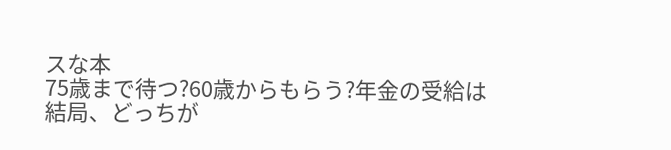スな本
75歳まで待つ?60歳からもらう?年金の受給は結局、どっちが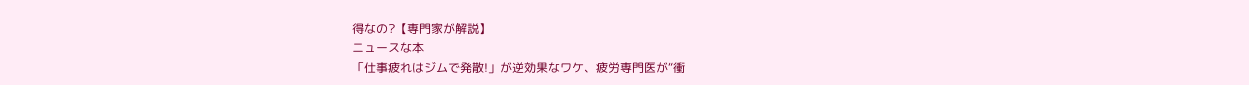得なの?【専門家が解説】
ニュースな本
「仕事疲れはジムで発散!」が逆効果なワケ、疲労専門医が“衝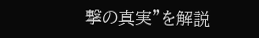撃の真実”を解説